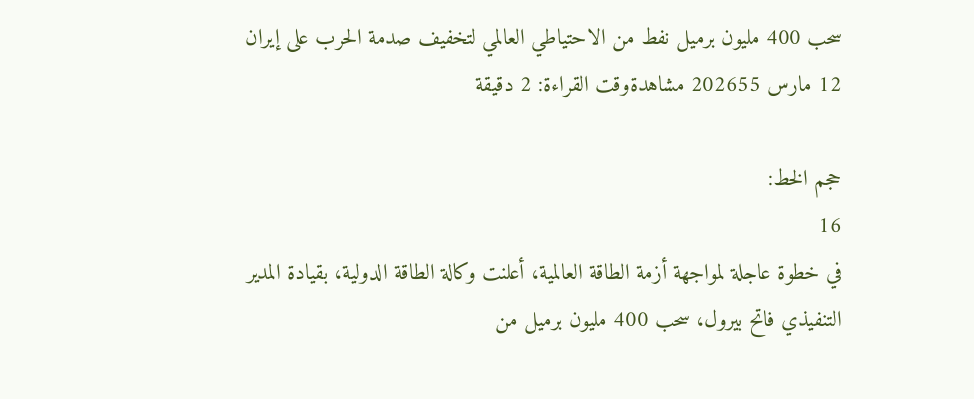سحب 400 مليون برميل نفط من الاحتياطي العالمي لتخفيف صدمة الحرب على إيران
12 مارس 202655 مشاهدةوقت القراءة: 2 دقيقة

حجم الخط:
16
في خطوة عاجلة لمواجهة أزمة الطاقة العالمية، أعلنت وكالة الطاقة الدولية، بقيادة المدير التنفيذي فاتح بيرول، سحب 400 مليون برميل من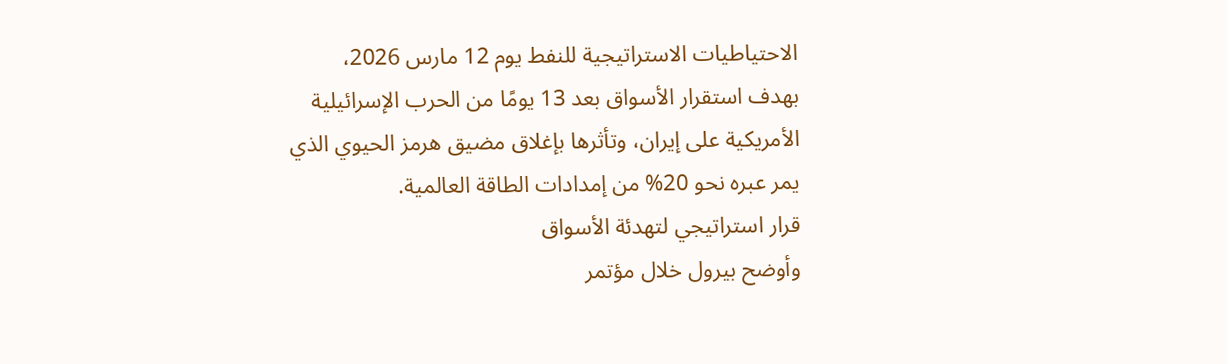الاحتياطيات الاستراتيجية للنفط يوم 12 مارس 2026، بهدف استقرار الأسواق بعد 13 يومًا من الحرب الإسرائيلية الأمريكية على إيران، وتأثرها بإغلاق مضيق هرمز الحيوي الذي يمر عبره نحو 20% من إمدادات الطاقة العالمية.
قرار استراتيجي لتهدئة الأسواق
وأوضح بيرول خلال مؤتمر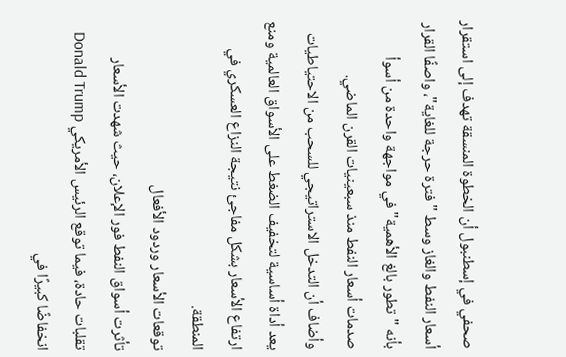صحفي في إسطنبول أن الخطوة المنسقة تهدف إلى استقرار أسعار النفط والغاز وسط "فترة حرجة للغاية"، واصفًا القرار بأنه "تطور بالغ الأهمية" في مواجهة واحدة من أسوأ صدمات أسعار النفط منذ سبعينيات القرن الماضي.
وأضاف أن التدخل الاستراتيجي للسحب من الاحتياطيات يعد أداة أساسية لتخفيف الضغط على الأسواق العالمية ومنع ارتفاع الأسعار بشكل مفاجئ نتيجة النزاع العسكري في المنطقة.
توقعات الأسعار وردود الأفعال
تأثرت أسواق النفط فور الإعلان، حيث شهدت الأسعار تقلبات حادة، فيما توقع الرئيس الأمريكي Donald Trump انخفاضًا كبيرًا في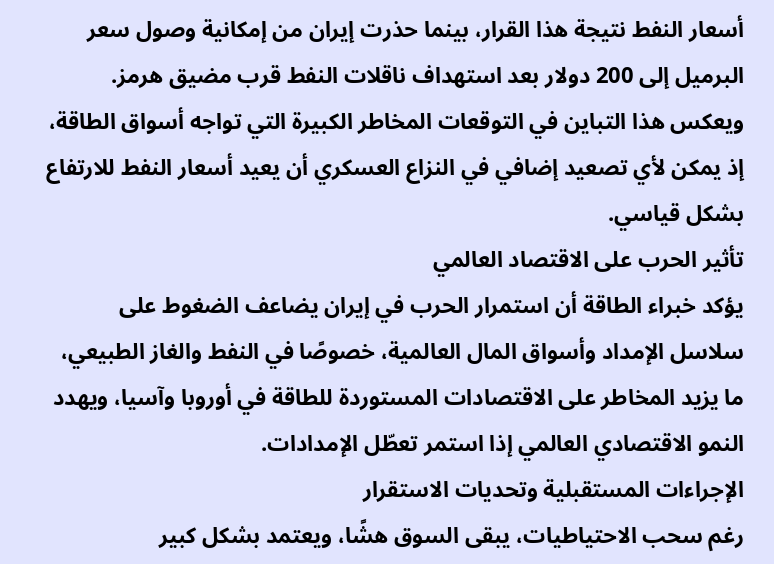أسعار النفط نتيجة هذا القرار، بينما حذرت إيران من إمكانية وصول سعر البرميل إلى 200 دولار بعد استهداف ناقلات النفط قرب مضيق هرمز.
ويعكس هذا التباين في التوقعات المخاطر الكبيرة التي تواجه أسواق الطاقة، إذ يمكن لأي تصعيد إضافي في النزاع العسكري أن يعيد أسعار النفط للارتفاع بشكل قياسي.
تأثير الحرب على الاقتصاد العالمي
يؤكد خبراء الطاقة أن استمرار الحرب في إيران يضاعف الضغوط على سلاسل الإمداد وأسواق المال العالمية، خصوصًا في النفط والغاز الطبيعي، ما يزيد المخاطر على الاقتصادات المستوردة للطاقة في أوروبا وآسيا، ويهدد النمو الاقتصادي العالمي إذا استمر تعطّل الإمدادات.
الإجراءات المستقبلية وتحديات الاستقرار
رغم سحب الاحتياطيات، يبقى السوق هشًا، ويعتمد بشكل كبير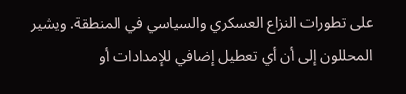على تطورات النزاع العسكري والسياسي في المنطقة. ويشير المحللون إلى أن أي تعطيل إضافي للإمدادات أو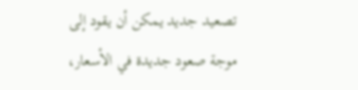تصعيد جديد يمكن أن يقود إلى موجة صعود جديدة في الأسعار،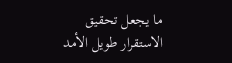ما يجعل تحقيق الاستقرار طويل الأمد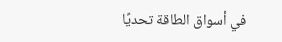في أسواق الطاقة تحديًا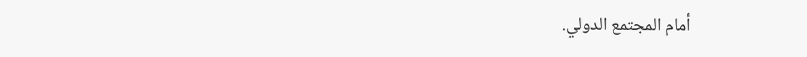أمام المجتمع الدولي.